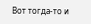Вот тогда-то и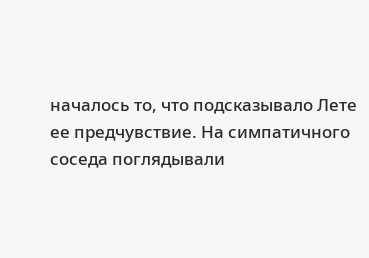началось то, что подсказывало Лете ее предчувствие. На симпатичного соседа поглядывали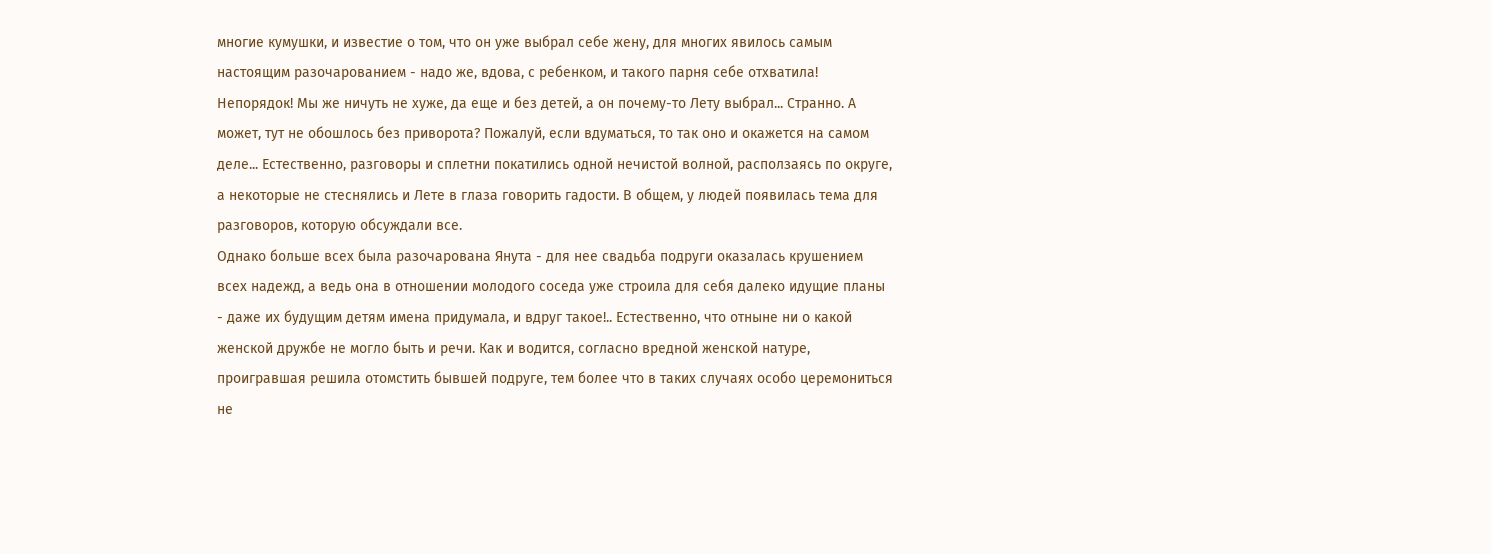многие кумушки, и известие о том, что он уже выбрал себе жену, для многих явилось самым настоящим разочарованием - надо же, вдова, с ребенком, и такого парня себе отхватила! Непорядок! Мы же ничуть не хуже, да еще и без детей, а он почему-то Лету выбрал... Странно. А может, тут не обошлось без приворота? Пожалуй, если вдуматься, то так оно и окажется на самом деле... Естественно, разговоры и сплетни покатились одной нечистой волной, расползаясь по округе, а некоторые не стеснялись и Лете в глаза говорить гадости. В общем, у людей появилась тема для разговоров, которую обсуждали все.
Однако больше всех была разочарована Янута - для нее свадьба подруги оказалась крушением всех надежд, а ведь она в отношении молодого соседа уже строила для себя далеко идущие планы - даже их будущим детям имена придумала, и вдруг такое!.. Естественно, что отныне ни о какой женской дружбе не могло быть и речи. Как и водится, согласно вредной женской натуре, проигравшая решила отомстить бывшей подруге, тем более что в таких случаях особо церемониться не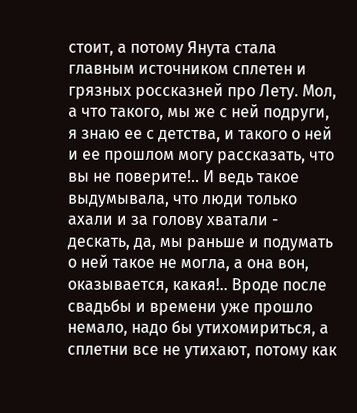стоит, а потому Янута стала главным источником сплетен и грязных россказней про Лету. Мол, а что такого, мы же с ней подруги, я знаю ее с детства, и такого о ней и ее прошлом могу рассказать, что вы не поверите!.. И ведь такое выдумывала, что люди только ахали и за голову хватали - дескать, да, мы раньше и подумать о ней такое не могла, а она вон, оказывается, какая!.. Вроде после свадьбы и времени уже прошло немало, надо бы утихомириться, а сплетни все не утихают, потому как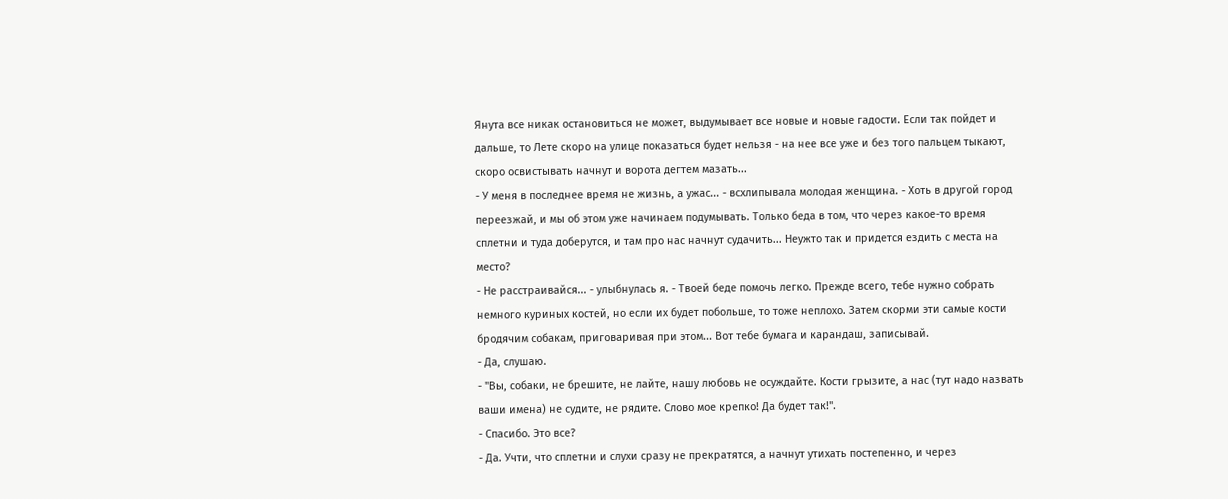Янута все никак остановиться не может, выдумывает все новые и новые гадости. Если так пойдет и дальше, то Лете скоро на улице показаться будет нельзя - на нее все уже и без того пальцем тыкают, скоро освистывать начнут и ворота дегтем мазать...
- У меня в последнее время не жизнь, а ужас... - всхлипывала молодая женщина. - Хоть в другой город переезжай, и мы об этом уже начинаем подумывать. Только беда в том, что через какое-то время сплетни и туда доберутся, и там про нас начнут судачить... Неужто так и придется ездить с места на место?
- Не расстраивайся... - улыбнулась я. - Твоей беде помочь легко. Прежде всего, тебе нужно собрать немного куриных костей, но если их будет побольше, то тоже неплохо. Затем скорми эти самые кости бродячим собакам, приговаривая при этом... Вот тебе бумага и карандаш, записывай.
- Да, слушаю.
- "Вы, собаки, не брешите, не лайте, нашу любовь не осуждайте. Кости грызите, а нас (тут надо назвать ваши имена) не судите, не рядите. Слово мое крепко! Да будет так!".
- Спасибо. Это все?
- Да. Учти, что сплетни и слухи сразу не прекратятся, а начнут утихать постепенно, и через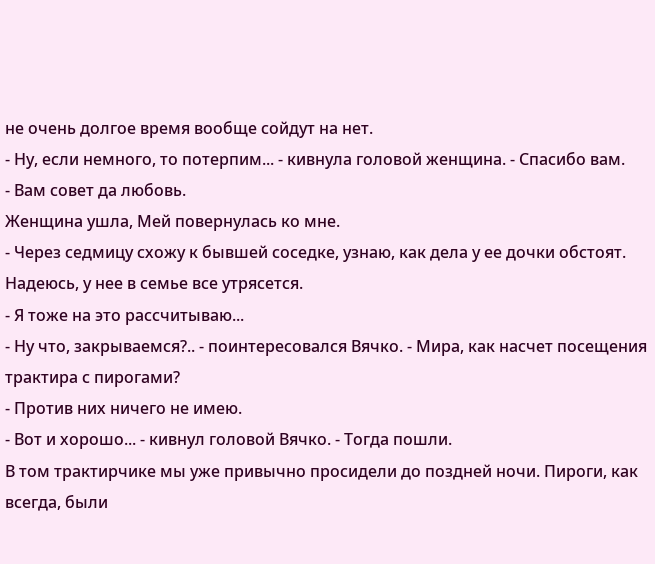не очень долгое время вообще сойдут на нет.
- Ну, если немного, то потерпим... - кивнула головой женщина. - Спасибо вам.
- Вам совет да любовь.
Женщина ушла, Мей повернулась ко мне.
- Через седмицу схожу к бывшей соседке, узнаю, как дела у ее дочки обстоят. Надеюсь, у нее в семье все утрясется.
- Я тоже на это рассчитываю...
- Ну что, закрываемся?.. - поинтересовался Вячко. - Мира, как насчет посещения трактира с пирогами?
- Против них ничего не имею.
- Вот и хорошо... - кивнул головой Вячко. - Тогда пошли.
В том трактирчике мы уже привычно просидели до поздней ночи. Пироги, как всегда, были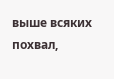выше всяких похвал,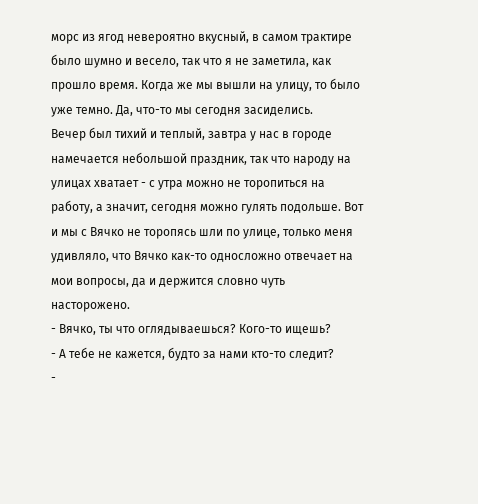морс из ягод невероятно вкусный, в самом трактире было шумно и весело, так что я не заметила, как прошло время. Когда же мы вышли на улицу, то было уже темно. Да, что-то мы сегодня засиделись.
Вечер был тихий и теплый, завтра у нас в городе намечается небольшой праздник, так что народу на улицах хватает - с утра можно не торопиться на работу, а значит, сегодня можно гулять подольше. Вот и мы с Вячко не торопясь шли по улице, только меня удивляло, что Вячко как-то односложно отвечает на мои вопросы, да и держится словно чуть насторожено.
- Вячко, ты что оглядываешься? Кого-то ищешь?
- А тебе не кажется, будто за нами кто-то следит?
-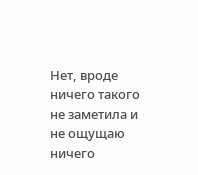Нет, вроде ничего такого не заметила и не ощущаю ничего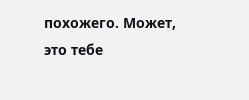похожего. Может, это тебе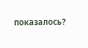показалось?